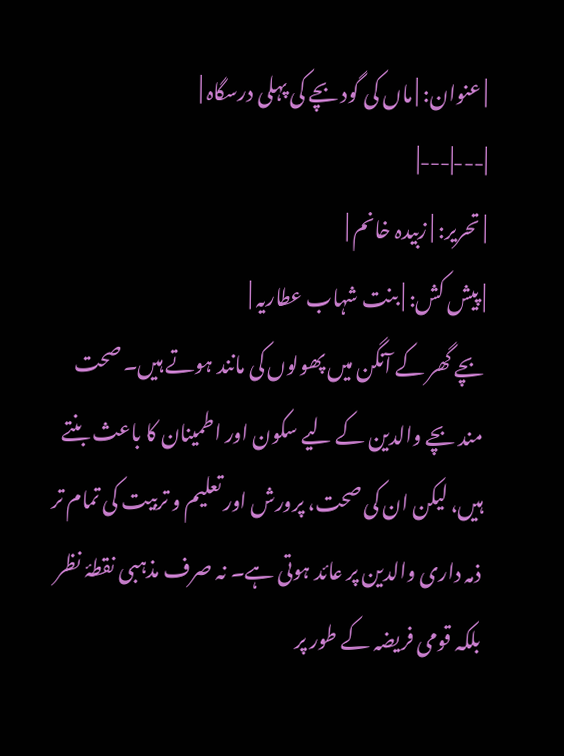| عنوان: | ماں کی گود بچے کی پہلی درسگاہ |
|---|---|
| تحریر: | زبیدہ خانم |
| پیش کش: | بنت شہاب عطاریہ |
بچے گھر کے آنگن میں پھولوں کی مانند ہوتے ہیں۔ صحت مند بچے والدین کے لیے سکون اور اطمینان کا باعث بنتے ہیں، لیکن ان کی صحت، پرورش اور تعلیم و تربیت کی تمام تر ذمہ داری والدین پر عائد ہوتی ہے۔ نہ صرف مذہبی نقطۂ نظر بلکہ قومی فریضہ کے طور پر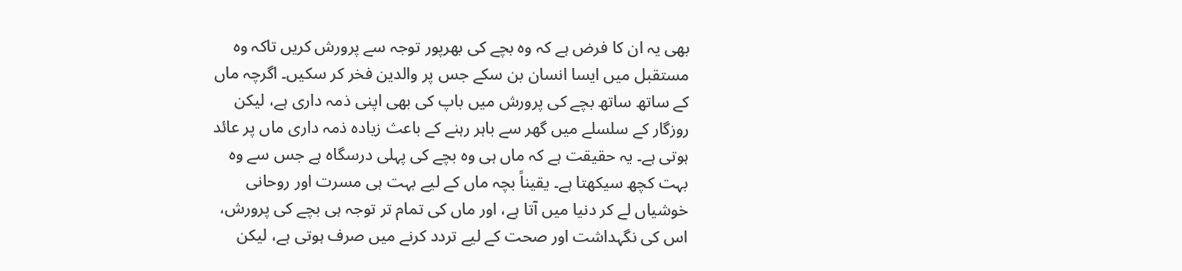بھی یہ ان کا فرض ہے کہ وہ بچے کی بھرپور توجہ سے پرورش کریں تاکہ وہ مستقبل میں ایسا انسان بن سکے جس پر والدین فخر کر سکیں۔ اگرچہ ماں کے ساتھ ساتھ بچے کی پرورش میں باپ کی بھی اپنی ذمہ داری ہے، لیکن روزگار کے سلسلے میں گھر سے باہر رہنے کے باعث زیادہ ذمہ داری ماں پر عائد ہوتی ہے۔ یہ حقیقت ہے کہ ماں ہی وہ بچے کی پہلی درسگاہ ہے جس سے وہ بہت کچھ سیکھتا ہے۔ یقیناً بچہ ماں کے لیے بہت ہی مسرت اور روحانی خوشیاں لے کر دنیا میں آتا ہے، اور ماں کی تمام تر توجہ ہی بچے کی پرورش، اس کی نگہداشت اور صحت کے لیے تردد کرنے میں صرف ہوتی ہے، لیکن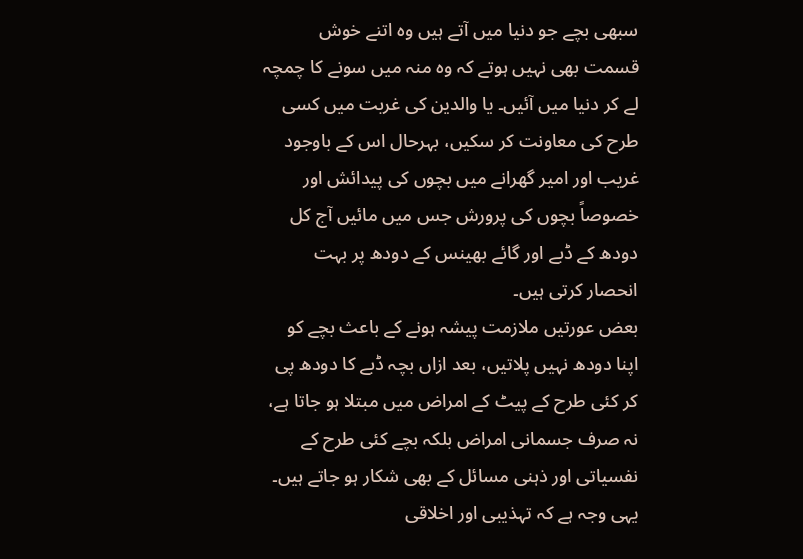سبھی بچے جو دنیا میں آتے ہیں وہ اتنے خوش قسمت بھی نہیں ہوتے کہ وہ منہ میں سونے کا چمچہ لے کر دنیا میں آئیں۔ یا والدین کی غربت میں کسی طرح کی معاونت کر سکیں، بہرحال اس کے باوجود غریب اور امیر گھرانے میں بچوں کی پیدائش اور خصوصاً بچوں کی پرورش جس میں مائیں آج کل دودھ کے ڈبے اور گائے بھینس کے دودھ پر بہت انحصار کرتی ہیں۔
بعض عورتیں ملازمت پیشہ ہونے کے باعث بچے کو اپنا دودھ نہیں پلاتیں، بعد ازاں بچہ ڈبے کا دودھ پی کر کئی طرح کے پیٹ کے امراض میں مبتلا ہو جاتا ہے، نہ صرف جسمانی امراض بلکہ بچے کئی طرح کے نفسیاتی اور ذہنی مسائل کے بھی شکار ہو جاتے ہیں۔ یہی وجہ ہے کہ تہذیبی اور اخلاقی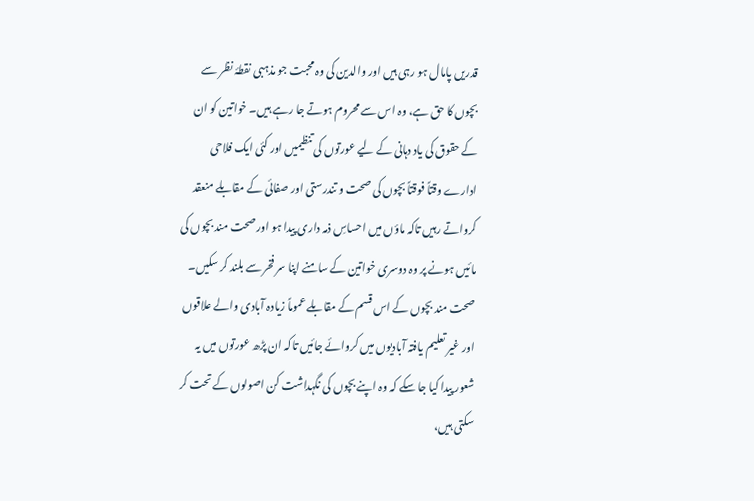قدریں پامال ہو رہی ہیں اور والدین کی وہ محبت جو مذہبی نقطۂ نظر سے بچوں کا حق ہے، وہ اس سے محروم ہوتے جا رہے ہیں۔ خواتین کو ان کے حقوق کی یاد دہانی کے لیے عورتوں کی تنظیمیں اور کئی ایک فلاحی ادارے وقتاً فوقتاً بچوں کی صحت و تندرستی اور صفائی کے مقابلے منعقد کرواتے رہیں تاکہ ماؤں میں احساسِ ذمہ داری پیدا ہو اور صحت مند بچوں کی مائیں ہونے پر وہ دوسری خواتین کے سامنے اپنا سر فخر سے بلند کر سکیں۔ صحت مند بچوں کے اس قسم کے مقابلے عموماً زیادہ آبادی والے علاقوں اور غیر تعلیم یافتہ آبادیوں میں کروائے جائیں تاکہ ان پڑھ عورتوں میں یہ شعور پیدا کیا جا سکے کہ وہ اپنے بچوں کی نگہداشت کن اصولوں کے تحت کر سکتی ہیں،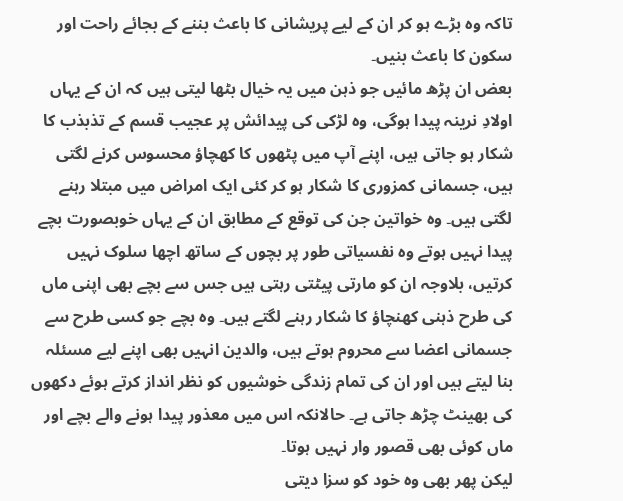تاکہ وہ بڑے ہو کر ان کے لیے پریشانی کا باعث بننے کے بجائے راحت اور سکون کا باعث بنیں۔
بعض ان پڑھ مائیں جو ذہن میں یہ خیال بٹھا لیتی ہیں کہ ان کے یہاں اولادِ نرینہ پیدا ہوگی، وہ لڑکی کی پیدائش پر عجیب قسم کے تذبذب کا شکار ہو جاتی ہیں، اپنے آپ میں پٹھوں کا کھچاؤ محسوس کرنے لگتی ہیں، جسمانی کمزوری کا شکار ہو کر کئی ایک امراض میں مبتلا رہنے لگتی ہیں۔ وہ خواتین جن کی توقع کے مطابق ان کے یہاں خوبصورت بچے پیدا نہیں ہوتے وہ نفسیاتی طور پر بچوں کے ساتھ اچھا سلوک نہیں کرتیں، بلاوجہ ان کو مارتی پیٹتی رہتی ہیں جس سے بچے بھی اپنی ماں کی طرح ذہنی کھنچاؤ کا شکار رہنے لگتے ہیں۔ وہ بچے جو کسی طرح سے جسمانی اعضا سے محروم ہوتے ہیں، والدین انہیں بھی اپنے لیے مسئلہ بنا لیتے ہیں اور ان کی تمام زندگی خوشیوں کو نظر انداز کرتے ہوئے دکھوں کی بھینٹ چڑھ جاتی ہے۔ حالانکہ اس میں معذور پیدا ہونے والے بچے اور ماں کوئی بھی قصور وار نہیں ہوتا۔
لیکن پھر بھی وہ خود کو سزا دیتی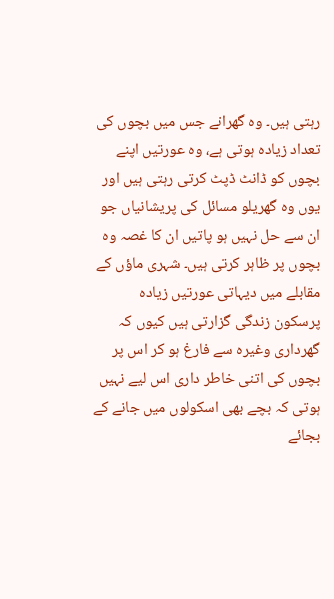رہتی ہیں۔ وہ گھرانے جس میں بچوں کی تعداد زیادہ ہوتی ہے، وہ عورتیں اپنے بچوں کو ڈانٹ ڈپٹ کرتی رہتی ہیں اور یوں وہ گھریلو مسائل کی پریشانیاں جو ان سے حل نہیں ہو پاتیں ان کا غصہ وہ بچوں پر ظاہر کرتی ہیں۔ شہری ماؤں کے مقابلے میں دیہاتی عورتیں زیادہ پرسکون زندگی گزارتی ہیں کیوں کہ گھرداری وغیرہ سے فارغ ہو کر اس پر بچوں کی اتنی خاطر داری اس لیے نہیں ہوتی کہ بچے بھی اسکولوں میں جانے کے بجائے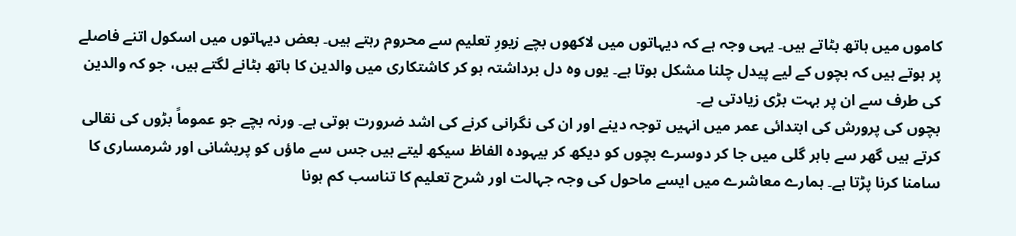کاموں میں ہاتھ بٹاتے ہیں۔ یہی وجہ ہے کہ دیہاتوں میں لاکھوں بچے زیورِ تعلیم سے محروم رہتے ہیں۔ بعض دیہاتوں میں اسکول اتنے فاصلے پر ہوتے ہیں کہ بچوں کے لیے پیدل چلنا مشکل ہوتا ہے۔ یوں وہ دل برداشتہ ہو کر کاشتکاری میں والدین کا ہاتھ بٹانے لگتے ہیں، جو کہ والدین کی طرف سے ان پر بہت بڑی زیادتی ہے۔
بچوں کی پرورش کی ابتدائی عمر میں انہیں توجہ دینے اور ان کی نگرانی کرنے کی اشد ضرورت ہوتی ہے۔ ورنہ بچے جو عموماً بڑوں کی نقالی کرتے ہیں گھر سے باہر گلی میں جا کر دوسرے بچوں کو دیکھ کر بیہودہ الفاظ سیکھ لیتے ہیں جس سے ماؤں کو پریشانی اور شرمساری کا سامنا کرنا پڑتا ہے۔ ہمارے معاشرے میں ایسے ماحول کی وجہ جہالت اور شرح تعلیم کا تناسب کم ہونا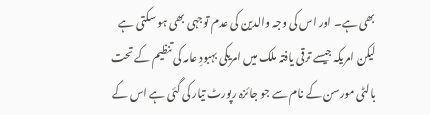بھی ہے۔ اور اس کی وجہ والدین کی عدم توجہی بھی ہو سکتی ہے لیکن امریکہ جیسے ترقی یافتہ ملک میں امریکی بہبودِ عامہ کی تنظیم کے تحت بالٹی مورسن کے نام سے جو جائزہ رپورٹ تیار کی گئی ہے اس کے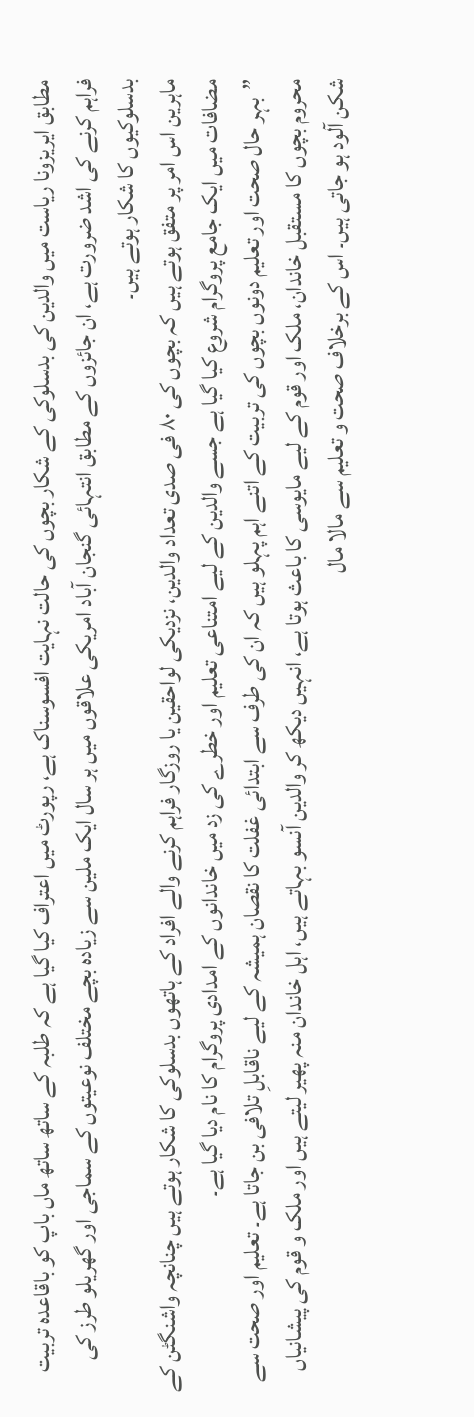مطابق ایریزونا ریاست میں والدین کی بدسلوکی کے شکار بچوں کی حالت نہایت افسوسناک ہے، رپورٹ میں اعتراف کیا گیا ہے کہ طلبہ کے ساتھ ساتھ ماں باپ کو باقاعدہ تربیت فراہم کرنے کی اشد ضرورت ہے، ان جائزوں کے مطابق انتہائی گنجان آباد امریکی علاقوں میں ہر سال ایک ملین سے زیادہ بچے مختلف نوعیتوں کے سماجی اور گھریلو طرز کی بدسلوکیوں کا شکار ہوتے ہیں۔
ماہرین اس امر پر متفق ہوتے ہیں کہ بچوں کی ۸۰ فی صدی تعداد والدین، نزدیکی لواحقین یا روزگار فراہم کرنے والے افراد کے ہاتھوں بدسلوکی کا شکار ہوتے ہیں چنانچہ واشنگٹن کے مضافات میں ایک جامع پروگرام شروع کیا گیا ہے جسے والدین کے لیے امتناعی تعلیم اور خطرے کی زد میں خاندانوں کے امدادی پروگرام کا نام دیا گیا ہے۔
”بہر حال صحت اور تعلیم دونوں بچوں کی تربیت کے اتنے اہم پہلو ہیں کہ ان کی طرف سے ابتدائی غفلت کا نقصان ہمیشہ کے لیے ناقابلِ تلافی بن جاتا ہے۔ تعلیم اور صحت سے محروم بچوں کا مستقبل خاندان، ملک اور قوم کے لیے مایوسی کا باعث ہوتا ہے، انہیں دیکھ کر والدین آنسو بہاتے ہیں، اہل خاندان منہ پھیر لیتے ہیں اور ملک و قوم کی پیشانیاں شکن آلود ہو جاتی ہیں۔ اس کے برخلاف صحت و تعلیم سے مالا مال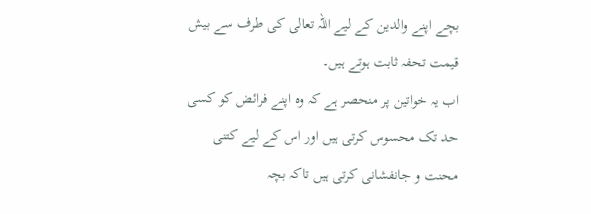بچے اپنے والدین کے لیے اللہ تعالی کی طرف سے بیش قیمت تحفہ ثابت ہوتے ہیں۔
اب یہ خواتین پر منحصر ہے کہ وہ اپنے فرائض کو کسی حد تک محسوس کرتی ہیں اور اس کے لیے کتنی محنت و جانفشانی کرتی ہیں تاکہ بچہ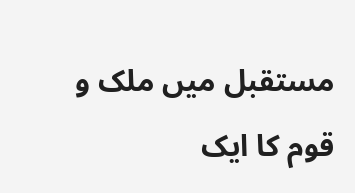مستقبل میں ملک و قوم کا ایک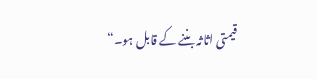قیمتی اثاثہ بننے کے قابل ہو۔“